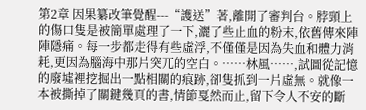第2章 因果纂改筆覺醒---“護送”著,離開了審判台。脖頸上的傷口隻是被簡單處理了一下,灑了些止血的粉末,依舊傳來陣陣隱痛。每一步都走得有些虛浮,不僅僅是因為失血和體力消耗,更因為腦海中那片突兀的空白。……林風……,試圖從記憶的廢墟裡挖掘出一點相關的痕跡,卻隻抓到一片虛無。就像一本被撕掉了關鍵幾頁的書,情節戛然而止,留下令人不安的斷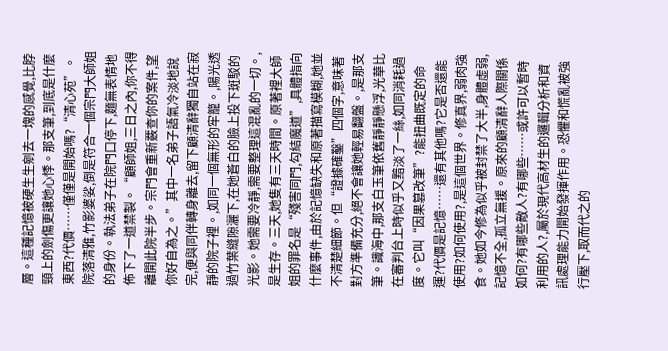層。這種記憶被硬生生剜去一塊的感覺,比脖頸上的劍傷更讓她心悸。那支筆,到底是什麼東西?代價……僅僅是開始嗎?“清心苑”。院落清雅,竹影婆娑,倒是符合一個宗門大師姐的身份。執法弟子在院門口停下,麵無表情地佈下了一道禁製。“顧師姐,三日之內,你不得離開此院半步。宗門會重新覈查你的案件,望你好自為之。”其中一名弟子語氣冷淡地說完,便與同伴轉身離去,留下顧清辭獨自站在寂靜的院子裡。,如同一個無形的牢籠。,陽光透過竹葉縫隙灑下,在她蒼白的臉上投下斑駁的光影。她需要冷靜,需要整理這混亂的一切。,是生存。三天,她隻有三天時間。原著裡大師姐的罪名是“殘害同門,勾結魔道”,具體指向什麼事件,由於記憶缺失和原著描寫模糊,她並不清楚細節。但“證據確鑿”四個字,意味著對方準備充分,絕不會讓她輕易翻盤。,是那支筆。識海中,那支白玉筆依舊靜靜懸浮,光華比在審判台上時似乎又黯淡了一絲,如同消耗過度。它叫“因果篡改筆”?能扭曲既定的命運?代價是記憶……還有其他嗎?它是否還能使用?如何使用?,是這個世界。修真界,弱肉強食。她如今修為似乎被封禁了大半,身體虛弱,記憶不全,孤立無援。原來的顧清辭人際關係如何?有哪些敵人?有哪些……或許可以暫時利用的人?,屬於現代高材生的邏輯分析和資訊處理能力開始發揮作用。恐懼和慌亂被強行壓下,取而代之的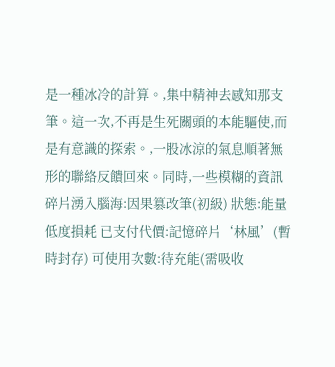是一種冰冷的計算。,集中精神去感知那支筆。這一次,不再是生死關頭的本能驅使,而是有意識的探索。,一股冰涼的氣息順著無形的聯絡反饋回來。同時,一些模糊的資訊碎片湧入腦海:因果篡改筆(初級) 狀態:能量低度損耗 已支付代價:記憶碎片‘林風’(暫時封存) 可使用次數:待充能(需吸收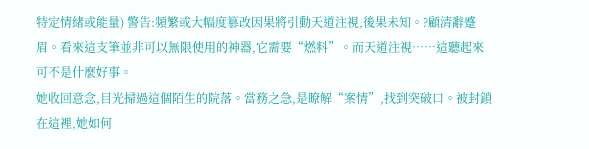特定情緒或能量) 警告:頻繁或大幅度篡改因果將引動天道注視,後果未知。?顧清辭蹙眉。看來這支筆並非可以無限使用的神器,它需要“燃料”。而天道注視……這聽起來可不是什麼好事。
她收回意念,目光掃過這個陌生的院落。當務之急,是瞭解“案情”,找到突破口。被封鎖在這裡,她如何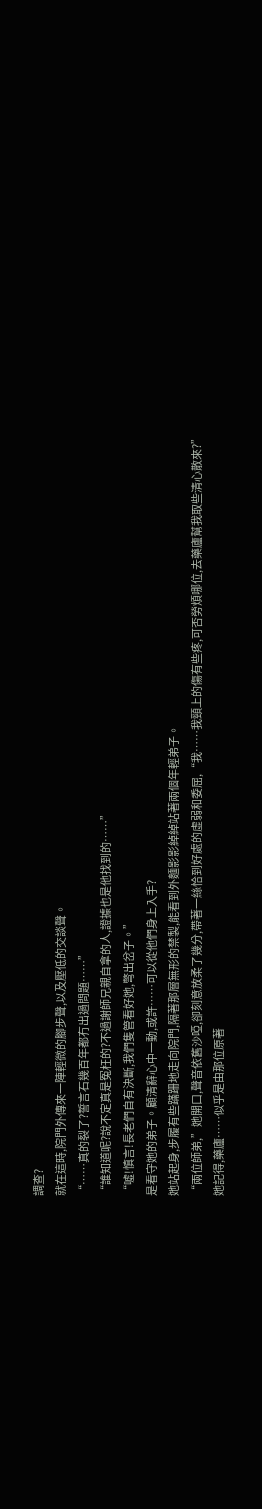調查?
就在這時,院門外傳來一陣輕微的腳步聲,以及壓低的交談聲。
“……真的裂了?誓言石幾百年都冇出過問題……”
“誰知道呢?說不定真是冤枉的?不過謝師兄親自拿的人,證據也是他找到的……”
“噓!慎言!長老們自有決斷,我們隻管看好她,彆出岔子。”
是看守她的弟子。顧清辭心中一動,或許……可以從他們身上入手?
她站起身,步履有些蹣跚地走向院門,隔著那層無形的禁製,能看到外麵影影綽綽站著兩個年輕弟子。
“兩位師弟,”她開口,聲音依舊沙啞,卻刻意放柔了幾分,帶著一絲恰到好處的虛弱和委屈,“我……我頸上的傷有些疼,可否勞煩哪位,去藥廬幫我取些清心散來?”
她記得,藥廬……似乎是由那位原著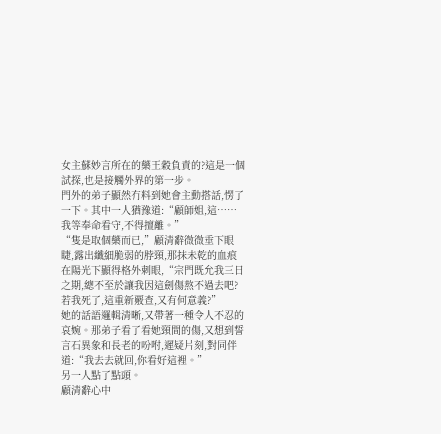女主蘇妙言所在的藥王穀負責的?這是一個試探,也是接觸外界的第一步。
門外的弟子顯然冇料到她會主動搭話,愣了一下。其中一人猶豫道:“顧師姐,這……我等奉命看守,不得擅離。”
“隻是取個藥而已,”顧清辭微微垂下眼睫,露出纖細脆弱的脖頸,那抹未乾的血痕在陽光下顯得格外刺眼,“宗門既允我三日之期,總不至於讓我因這劍傷熬不過去吧?若我死了,這重新覈查,又有何意義?”
她的話語邏輯清晰,又帶著一種令人不忍的哀婉。那弟子看了看她頸間的傷,又想到誓言石異象和長老的吩咐,遲疑片刻,對同伴道:“我去去就回,你看好這裡。”
另一人點了點頭。
顧清辭心中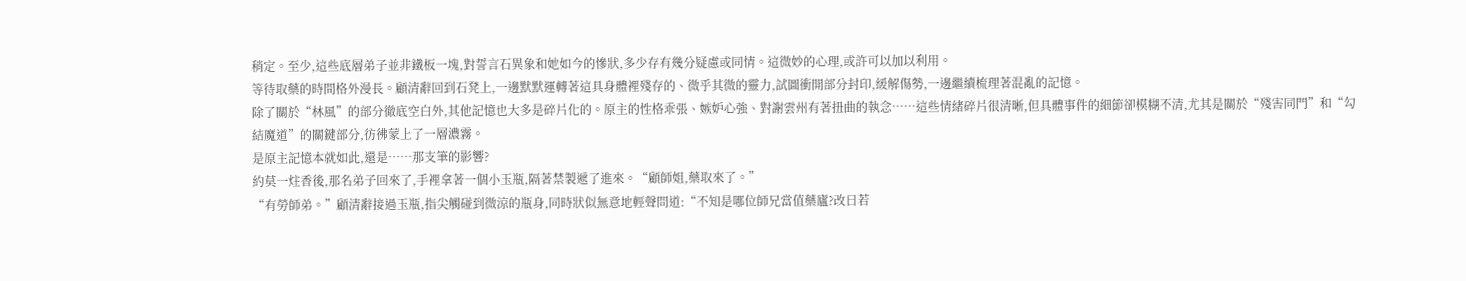稍定。至少,這些底層弟子並非鐵板一塊,對誓言石異象和她如今的慘狀,多少存有幾分疑慮或同情。這微妙的心理,或許可以加以利用。
等待取藥的時間格外漫長。顧清辭回到石凳上,一邊默默運轉著這具身體裡殘存的、微乎其微的靈力,試圖衝開部分封印,緩解傷勢,一邊繼續梳理著混亂的記憶。
除了關於“林風”的部分徹底空白外,其他記憶也大多是碎片化的。原主的性格乖張、嫉妒心強、對謝雲州有著扭曲的執念……這些情緒碎片很清晰,但具體事件的細節卻模糊不清,尤其是關於“殘害同門”和“勾結魔道”的關鍵部分,彷彿蒙上了一層濃霧。
是原主記憶本就如此,還是……那支筆的影響?
約莫一炷香後,那名弟子回來了,手裡拿著一個小玉瓶,隔著禁製遞了進來。“顧師姐,藥取來了。”
“有勞師弟。”顧清辭接過玉瓶,指尖觸碰到微涼的瓶身,同時狀似無意地輕聲問道:“不知是哪位師兄當值藥廬?改日若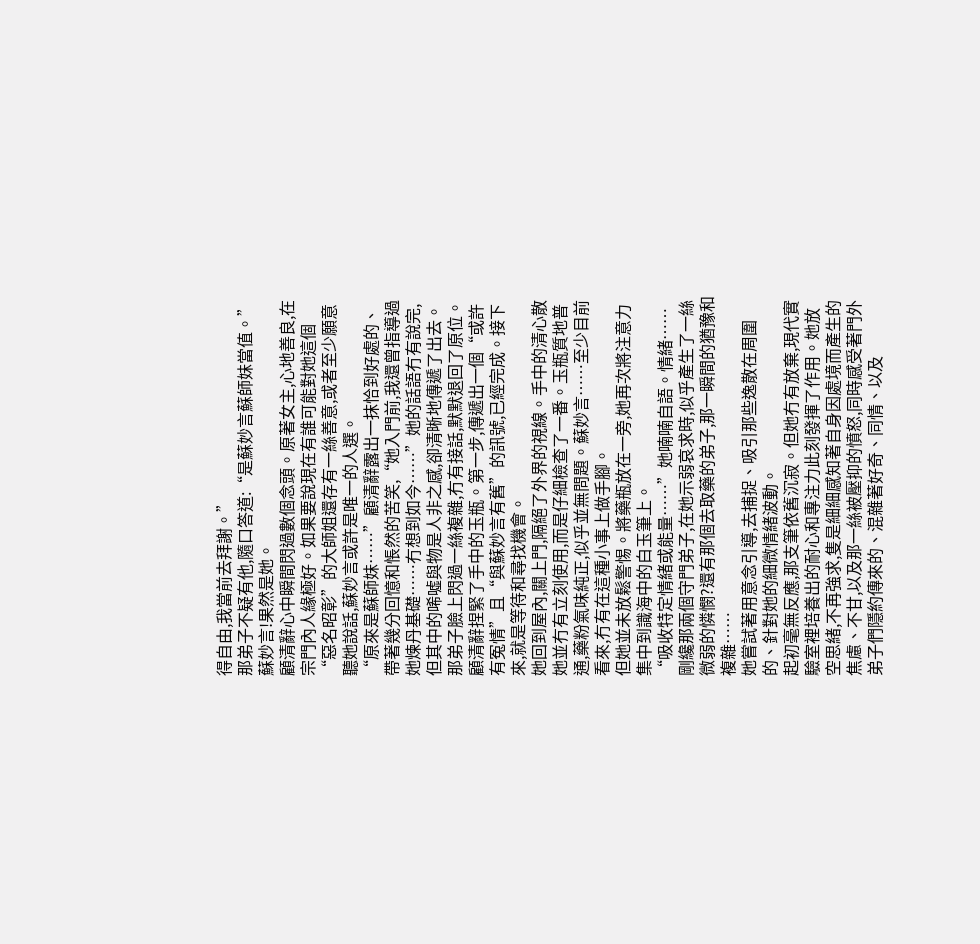得自由,我當前去拜謝。”
那弟子不疑有他,隨口答道:“是蘇妙言蘇師妹當值。”
蘇妙言!果然是她。
顧清辭心中瞬間閃過數個念頭。原著女主,心地善良,在宗門內人緣極好。如果要說現在有誰可能對她這個“惡名昭彰”的大師姐還存有一絲善意,或者至少願意聽她說話,蘇妙言或許是唯一的人選。
“原來是蘇師妹……”顧清辭露出一抹恰到好處的、帶著幾分回憶和悵然的苦笑,“她入門前,我還曾指導過她煉丹基礎……冇想到如今……”她的話語冇有說完,但其中的唏噓與物是人非之感,卻清晰地傳遞了出去。
那弟子臉上閃過一絲複雜,冇有接話,默默退回了原位。
顧清辭捏緊了手中的玉瓶。第一步,傳遞出一個“或許有冤情”且“與蘇妙言有舊”的訊號,已經完成。接下來,就是等待和尋找機會。
她回到屋內,關上門,隔絕了外界的視線。手中的清心散她並冇有立刻使用,而是仔細檢查了一番。玉瓶質地普通,藥粉氣味純正,似乎並無問題。蘇妙言……至少目前看來,冇有在這種小事上做手腳。
但她並未放鬆警惕。將藥瓶放在一旁,她再次將注意力集中到識海中的白玉筆上。
“吸收特定情緒或能量……”她喃喃自語。情緒……剛纔那兩個守門弟子,在她示弱哀求時,似乎產生了一絲微弱的憐憫?還有那個去取藥的弟子,那一瞬間的猶豫和複雜……
她嘗試著用意念引導,去捕捉、吸引那些逸散在周圍的、針對她的細微情緒波動。
起初毫無反應,那支筆依舊沉寂。但她冇有放棄,現代實驗室裡培養出的耐心和專注力此刻發揮了作用。她放空思緒,不再強求,隻是細細感知著自身因處境而產生的焦慮、不甘,以及那一絲被壓抑的憤怒,同時感受著門外弟子們隱約傳來的、混雜著好奇、同情、以及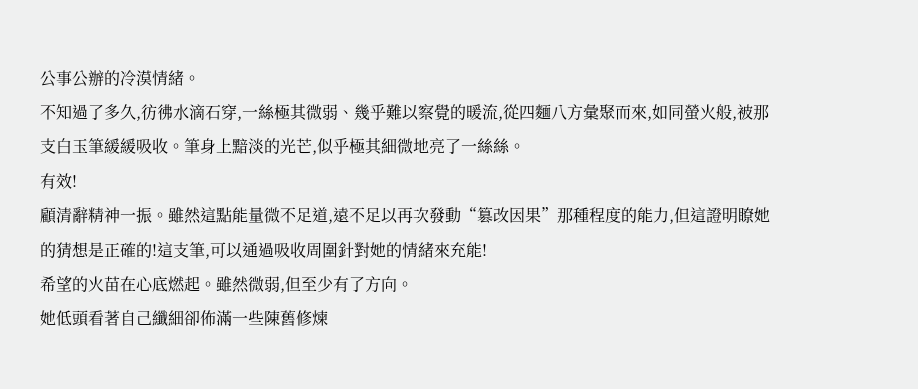公事公辦的冷漠情緒。
不知過了多久,彷彿水滴石穿,一絲極其微弱、幾乎難以察覺的暖流,從四麵八方彙聚而來,如同螢火般,被那支白玉筆緩緩吸收。筆身上黯淡的光芒,似乎極其細微地亮了一絲絲。
有效!
顧清辭精神一振。雖然這點能量微不足道,遠不足以再次發動“篡改因果”那種程度的能力,但這證明瞭她的猜想是正確的!這支筆,可以通過吸收周圍針對她的情緒來充能!
希望的火苗在心底燃起。雖然微弱,但至少有了方向。
她低頭看著自己纖細卻佈滿一些陳舊修煉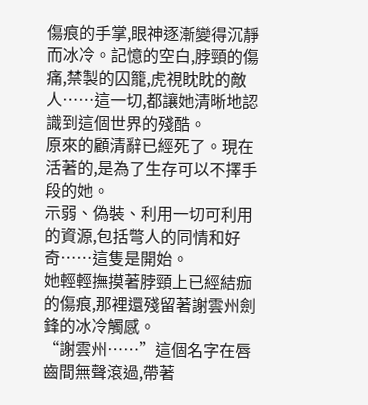傷痕的手掌,眼神逐漸變得沉靜而冰冷。記憶的空白,脖頸的傷痛,禁製的囚籠,虎視眈眈的敵人……這一切,都讓她清晰地認識到這個世界的殘酷。
原來的顧清辭已經死了。現在活著的,是為了生存可以不擇手段的她。
示弱、偽裝、利用一切可利用的資源,包括彆人的同情和好奇……這隻是開始。
她輕輕撫摸著脖頸上已經結痂的傷痕,那裡還殘留著謝雲州劍鋒的冰冷觸感。
“謝雲州……”這個名字在唇齒間無聲滾過,帶著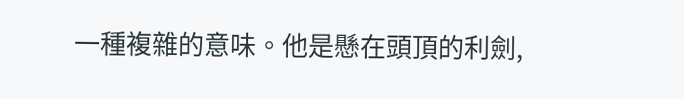一種複雜的意味。他是懸在頭頂的利劍,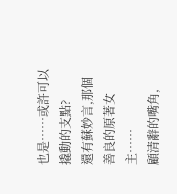也是……或許可以撬動的支點?
還有蘇妙言,那個善良的原著女主……
顧清辭的嘴角,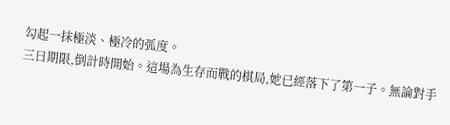勾起一抹極淡、極冷的弧度。
三日期限,倒計時開始。這場為生存而戰的棋局,她已經落下了第一子。無論對手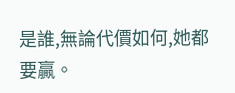是誰,無論代價如何,她都要贏。